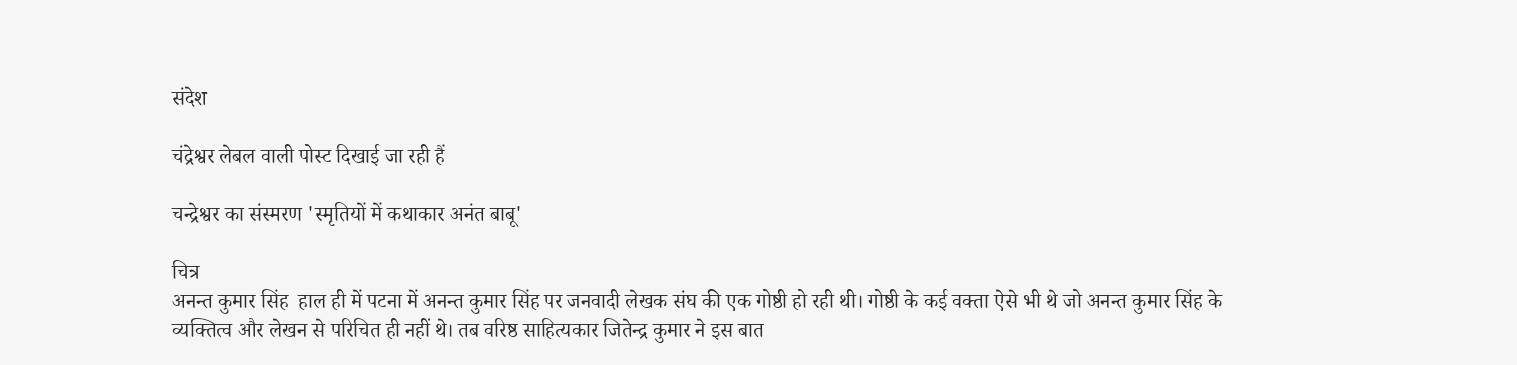संदेश

चंद्रेश्वर लेबल वाली पोस्ट दिखाई जा रही हैं

चन्द्रेश्वर का संस्मरण 'स्मृतियों में कथाकार अनंत बाबू'

चित्र
अनन्त कुमार सिंह  हाल ही में पटना में अनन्त कुमार सिंह पर जनवादी लेखक संघ की एक गोष्ठी हो रही थी। गोष्ठी के कई वक्ता ऐसे भी थे जो अनन्त कुमार सिंह के व्यक्तित्व और लेखन से परिचित ही नहीं थे। तब वरिष्ठ साहित्यकार जितेन्द्र कुमार ने इस बात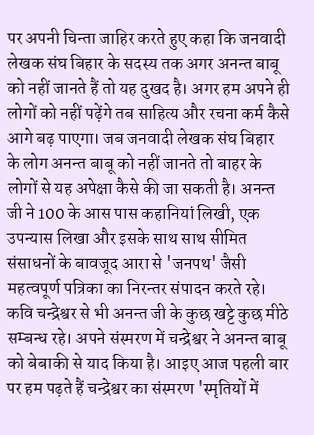पर अपनी चिन्ता जाहिर करते हुए कहा कि जनवादी लेखक संघ बिहार के सदस्य तक अगर अनन्त बाबू को नहीं जानते हैं तो यह दुखद है। अगर हम अपने ही लोगों को नहीं पढ़ेंगे तब साहित्य और रचना कर्म कैसे आगे बढ़ पाएगा। जब जनवादी लेखक संघ बिहार के लोग अनन्त बाबू को नहीं जानते तो बाहर के लोगों से यह अपेक्षा कैसे की जा सकती है। अनन्त जी ने 100 के आस पास कहानियां लिखी, एक उपन्यास लिखा और इसके साथ साथ सीमित संसाधनों के बावजूद आरा से 'जनपथ' जैसी महत्वपूर्ण पत्रिका का निरन्तर संपादन करते रहे। कवि चन्द्रेश्वर से भी अनन्त जी के कुछ खट्टे कुछ मीठे सम्बन्ध रहे। अपने संस्मरण में चन्द्रेश्वर ने अनन्त बाबू को बेबाकी से याद किया है। आइए आज पहली बार पर हम पढ़ते हैं चन्द्रेश्वर का संस्मरण 'स्मृतियों में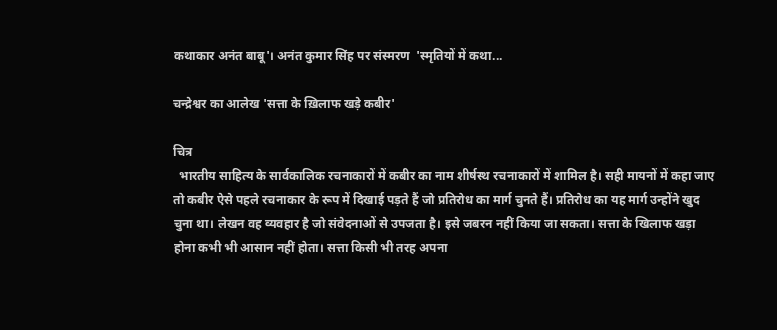कथाकार अनंत बाबू'। अनंत कुमार सिंह पर संस्मरण  'स्मृतियों में कथा...

चन्द्रेश्वर का आलेख 'सत्ता के ख़िलाफ खड़े कबीर'

चित्र
  भारतीय साहित्य के सार्वकालिक रचनाकारों में कबीर का नाम शीर्षस्थ रचनाकारों में शामिल है। सही मायनों में कहा जाए तो कबीर ऐसे पहले रचनाकार के रूप में दिखाई पड़ते हैं जो प्रतिरोध का मार्ग चुनते हैं। प्रतिरोध का यह मार्ग उन्होंने खुद चुना था। लेखन वह व्यवहार है जो संवेदनाओं से उपजता है। इसे जबरन नहीं किया जा सकता। सत्ता के खिलाफ खड़ा होना कभी भी आसान नहीं होता। सत्ता किसी भी तरह अपना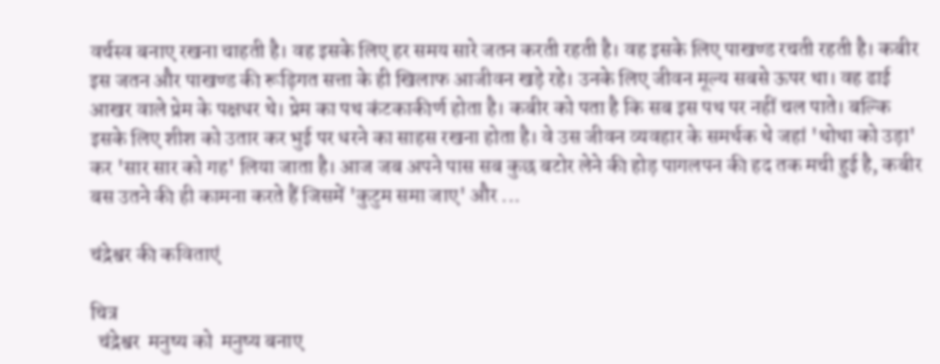वर्चस्व बनाए रखना चाहती है। वह इसके लिए हर समय सारे जतन करती रहती है। वह इसके लिए पाखण्ड रचती रहती है। कबीर इस जतन और पाखण्ड की रूढ़िगत सत्ता के ही खिलाफ आजीवन खड़े रहे। उनके लिए जीवन मूल्य सबसे ऊपर था। वह ढाई आखर वाले प्रेम के पक्षधर थे। प्रेम का पथ कंटकाकीर्ण होता है। कबीर को पता है कि सब इस पथ पर नहीं चल पाते। बल्कि इसके लिए शीश को उतार कर भुई पर धरने का साहस रखना होता है। वे उस जीवन व्यवहार के समर्थक थे जहां 'थोथा को उड़ा' कर 'सार सार को गह' लिया जाता है। आज जब अपने पास सब कुछ बटोर लेने की होड़ पागलपन की हद तक मची हुई है, कबीर बस उतने की ही कामना करते हैं जिसमें 'कुटुम समा जाए' और ...

चंद्रेश्वर की कविताएं

चित्र
  चंद्रेश्वर  मनुष्य को  मनुष्य बनाए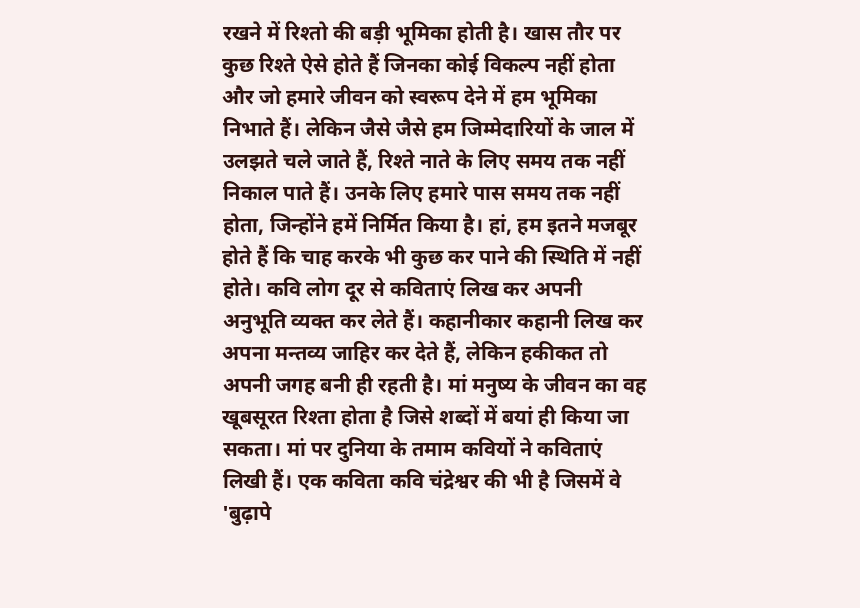रखने में रिश्तो की बड़ी भूमिका होती है। खास तौर पर कुछ रिश्ते ऐसे होते हैं जिनका कोई विकल्प नहीं होता और जो हमारे जीवन को स्वरूप देने में हम भूमिका निभाते हैं। लेकिन जैसे जैसे हम जिम्मेदारियों के जाल में उलझते चले जाते हैं, रिश्ते नाते के लिए समय तक नहीं निकाल पाते हैं। उनके लिए हमारे पास समय तक नहीं होता, जिन्होंने हमें निर्मित किया है। हां, हम इतने मजबूर होते हैं कि चाह करके भी कुछ कर पाने की स्थिति में नहीं होते। कवि लोग दूर से कविताएं लिख कर अपनी अनुभूति व्यक्त कर लेते हैं। कहानीकार कहानी लिख कर अपना मन्तव्य जाहिर कर देते हैं, लेकिन हकीकत तो अपनी जगह बनी ही रहती है। मां मनुष्य के जीवन का वह खूबसूरत रिश्ता होता है जिसे शब्दों में बयां ही किया जा सकता। मां पर दुनिया के तमाम कवियों ने कविताएं लिखी हैं। एक कविता कवि चंद्रेश्वर की भी है जिसमें वे 'बुढ़ापे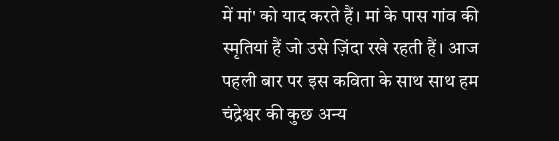में मां' को याद करते हैं। मां के पास गांव की स्मृतियां हैं जो उसे ज़िंदा रखे रहती हैं। आज पहली बार पर इस कविता के साथ साथ हम चंद्रेश्वर की कुछ अन्य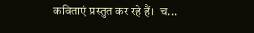कविताएं प्रस्तुत कर रहे हैं।  च...